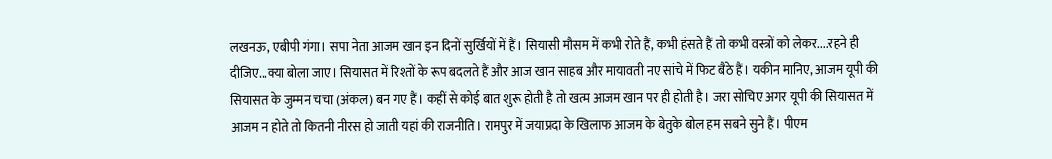लखनऊ, एबीपी गंगा। सपा नेता आजम खान इन दिनों सुर्खियों में हैं। सियासी मौसम में कभी रोते हैं, कभी हंसते हैं तो कभी वस्त्रों को लेकर....रहने ही दीजिए...क्या बोला जाए। सियासत में रिश्तों के रूप बदलते हैं और आज खान साहब और मायावती नए सांचे में फिट बैठे हैं। यकीन मानिए, आजम यूपी की सियासत के जुम्मन चचा (अंकल) बन गए हैं। कहीं से कोई बात शुरू होती है तो खत्म आजम खान पर ही होती है। जरा सोचिए अगर यूपी की सियासत में आजम न होते तो कितनी नीरस हो जाती यहां की राजनीति। रामपुर में जयाप्रदा के खिलाफ आजम के बेतुके बोल हम सबने सुने हैं। पीएम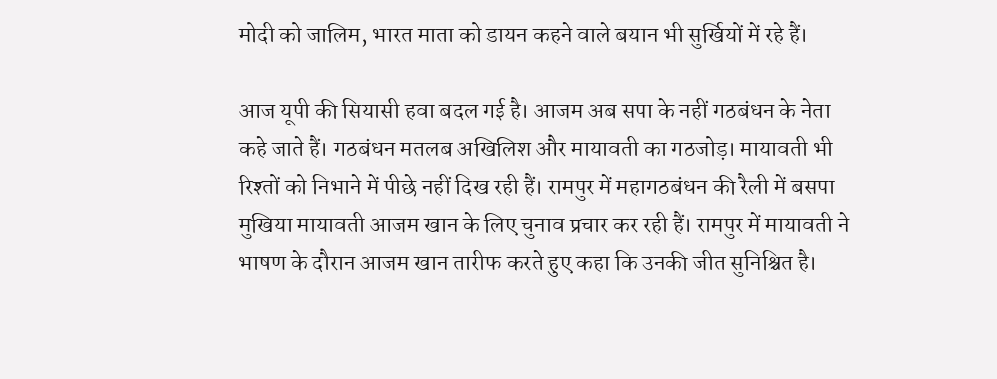मोदी को जालिम, भारत माता को डायन कहने वाले बयान भी सुर्खियों में रहे हैं।

आज यूपी की सियासी हवा बदल गई है। आजम अब सपा के नहीं गठबंधन के नेता कहे जाते हैं। गठबंधन मतलब अखिलिश और मायावती का गठजोड़। मायावती भी रिश्तों को निभाने में पीछे नहीं दिख रही हैं। रामपुर में महागठबंधन की रैली में बसपा मुखिया मायावती आजम खान के लिए चुनाव प्रचार कर रही हैं। रामपुर में मायावती ने भाषण के दौरान आजम खान तारीफ करते हुए कहा कि उनकी जीत सुनिश्चित है।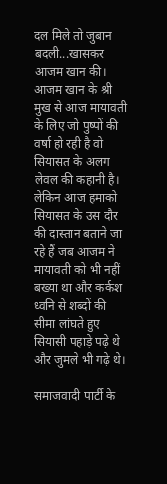दल मिले तो जुबान बदली...खासकर आजम खान की। आजम खान के श्री मुख से आज मायावती के लिए जो पुष्पों की वर्षा हो रही है वो सियासत के अलग लेवल की कहानी है। लेकिन आज हमाको सियासत के उस दौर की दास्तान बताने जा रहे हैं जब आजम ने मायावती को भी नहीं बख्या था और कर्कश ध्वनि से शब्दों की सीमा लांघते हुए सियासी पहाड़े पढ़े थे और जुमले भी गढ़े थे।

समाजवादी पार्टी के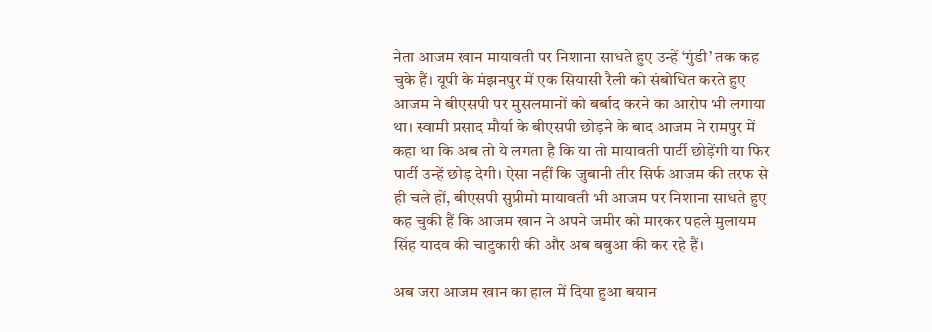नेता आजम खान मायावती पर निशाना साधते हुए उन्हें ‘गुंडी’ तक कह चुके हैं। यूपी के मंझनपुर में एक सियासी रैली को संबोधित करते हुए आजम ने बीएसपी पर मुसलमानों को बर्बाद करने का आरोप भी लगाया था। स्वामी प्रसाद मौर्या के बीएसपी छोड़ने के बाद आजम ने रामपुर में कहा था कि अब तो ये लगता है कि या तो मायावती पार्टी छोड़ेंगी या फिर पार्टी उन्हें छोड़ देगी। ऐसा नहीं कि जुबानी तीर सिर्फ आजम की तरफ से ही चले हों, बीएसपी सुप्रीमो मायावती भी आजम पर निशाना साधते हुए कह चुकी हैं कि आजम खान ने अपने जमीर को मारकर पहले मुलायम सिंह यादव की चाटुकारी की और अब बबुआ की कर रहे हैं।

अब जरा आजम खान का हाल में दिया हुआ बयान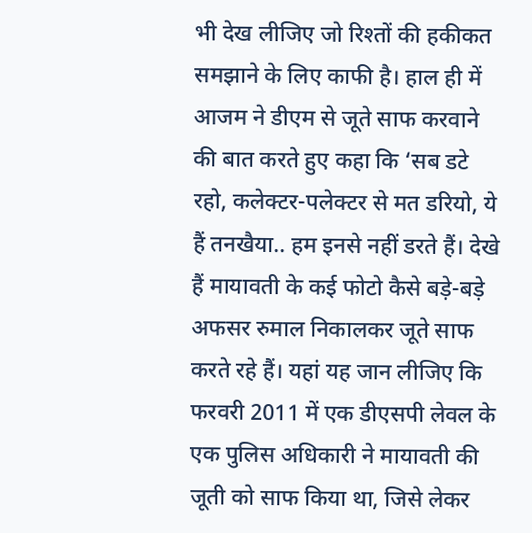भी देख लीजिए जो रिश्तों की हकीकत समझाने के लिए काफी है। हाल ही में आजम ने डीएम से जूते साफ करवाने की बात करते हुए कहा कि ‘सब डटे रहो, कलेक्टर-पलेक्टर से मत डरियो, ये हैं तनखैया.. हम इनसे नहीं डरते हैं। देखे हैं मायावती के कई फोटो कैसे बड़े-बड़े अफसर रुमाल निकालकर जूते साफ करते रहे हैं। यहां यह जान लीजिए कि फरवरी 2011 में एक डीएसपी लेवल के एक पुलिस अधिकारी ने मायावती की जूती को साफ किया था, जिसे लेकर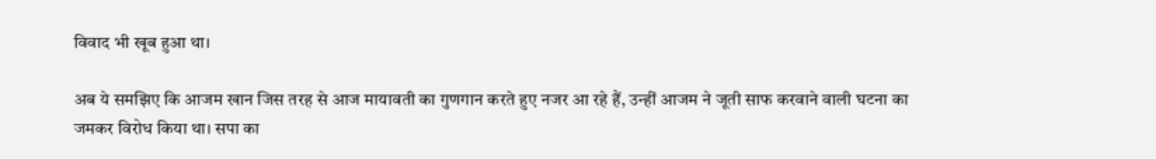विवाद भी खूब हुआ था।

अब ये समझिए कि आजम खान जिस तरह से आज मायावती का गुणगान करते हुए नजर आ रहे हैं, उन्हीं आजम ने जूती साफ करवाने वाली घटना का जमकर विरोध किया था। सपा का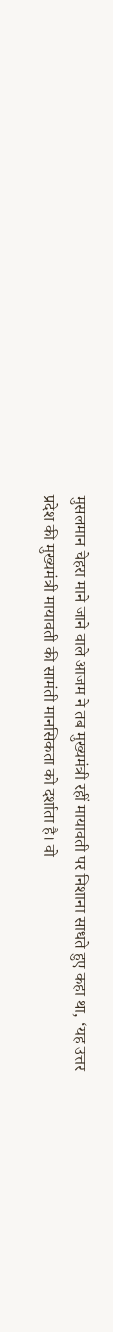मुसलमान चेहरा माने जाने वाले आजम ने तब मुख्यमंत्री रहीं मायावती पर निशाना साधते हुए कहा था, ‘यह उत्तर प्रदेश की मुख्यमंत्री मायावती की सामंती मानसिकता को दर्शाता है। वो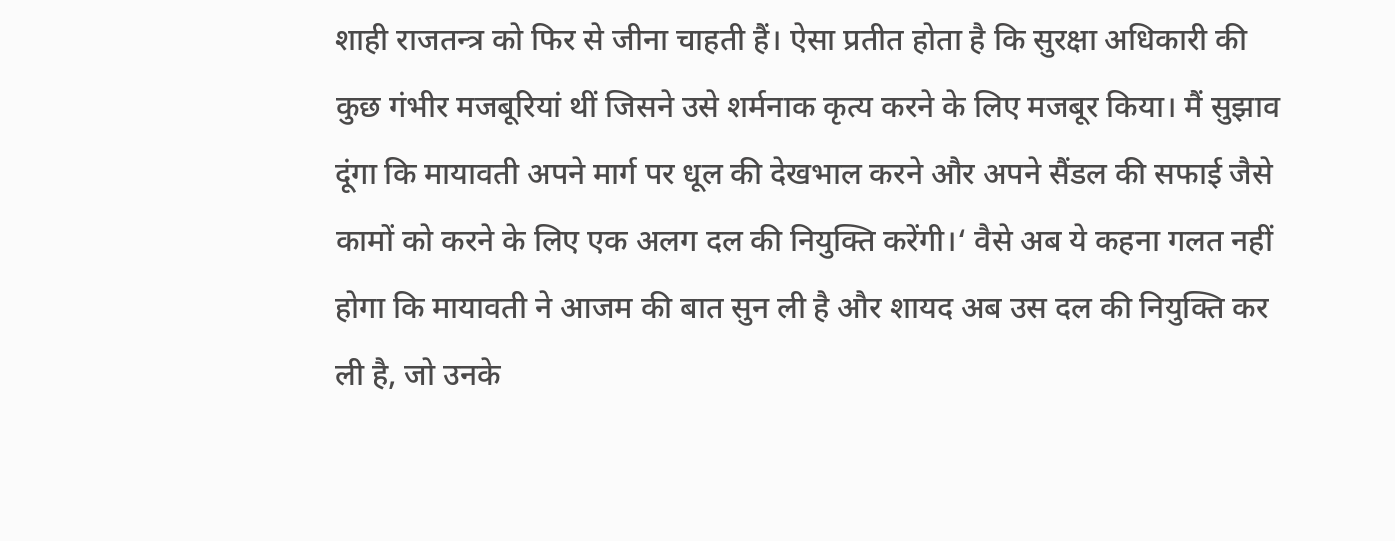शाही राजतन्त्र को फिर से जीना चाहती हैं। ऐसा प्रतीत होता है कि सुरक्षा अधिकारी की कुछ गंभीर मजबूरियां थीं जिसने उसे शर्मनाक कृत्य करने के लिए मजबूर किया। मैं सुझाव दूंगा कि मायावती अपने मार्ग पर धूल की देखभाल करने और अपने सैंडल की सफाई जैसे कामों को करने के लिए एक अलग दल की नियुक्ति करेंगी।‘ वैसे अब ये कहना गलत नहीं होगा कि मायावती ने आजम की बात सुन ली है और शायद अब उस दल की नियुक्ति कर ली है, जो उनके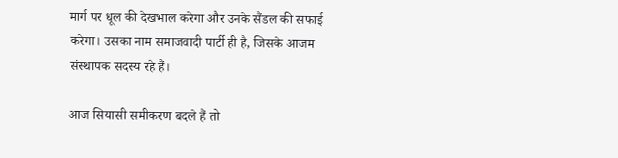मार्ग पर धूल की देखभाल करेगा और उनके सैंडल की सफाई करेगा। उसका नाम समाजवादी पार्टी ही है, जिसके आजम संस्थापक सदस्य रहे हैं।

आज सियासी समीकरण बदले हैं तो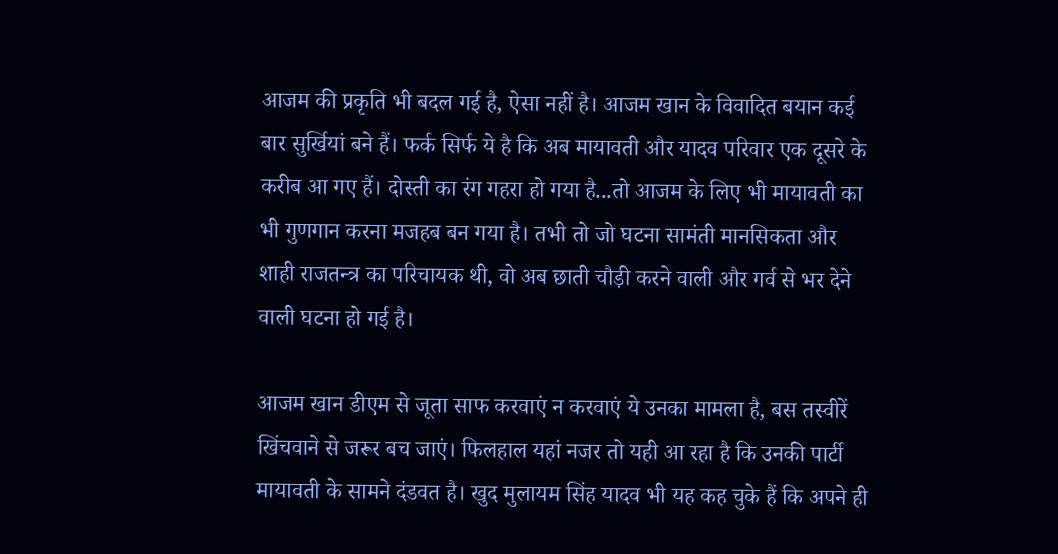आजम की प्रकृति भी बदल गई है, ऐसा नहीं है। आजम खान के विवादित बयान कई बार सुर्खियां बने हैं। फर्क सिर्फ ये है कि अब मायावती और यादव परिवार एक दूसरे के करीब आ गए हैं। दोस्ती का रंग गहरा हो गया है...तो आजम के लिए भी मायावती का भी गुणगान करना मजहब बन गया है। तभी तो जो घटना सामंती मानसिकता और शाही राजतन्त्र का परिचायक थी, वो अब छाती चौड़ी करने वाली और गर्व से भर देने वाली घटना हो गई है।

आजम खान डीएम से जूता साफ करवाएं न करवाएं ये उनका मामला है, बस तस्वीरें खिंचवाने से जरूर बच जाएं। फिलहाल यहां नजर तो यही आ रहा है कि उनकी पार्टी  मायावती के सामने दंडवत है। खुद मुलायम सिंह यादव भी यह कह चुके हैं कि अपने ही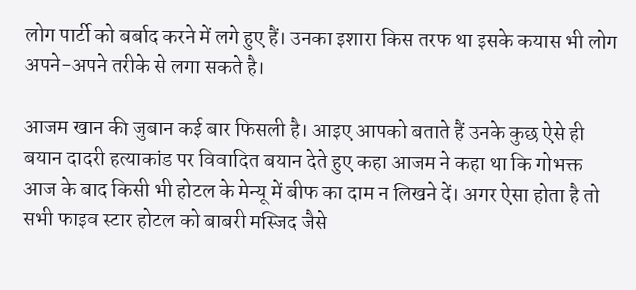लोग पार्टी को बर्बाद करने में लगे हुए हैं। उनका इशारा किस तरफ था इसके कयास भी लोग अपने-अपने तरीके से लगा सकते है।

आजम खान की जुबान कई बार फिसली है। आइए आपको बताते हैं उनके कुछ ऐसे ही बयान दादरी हत्याकांड पर विवादित बयान देते हुए कहा आजम ने कहा था कि गोभक्त आज के बाद किसी भी होटल के मेन्यू में बीफ का दाम न लिखने दें। अगर ऐसा होता है तो सभी फाइव स्टार होटल को बाबरी मस्जिद जैसे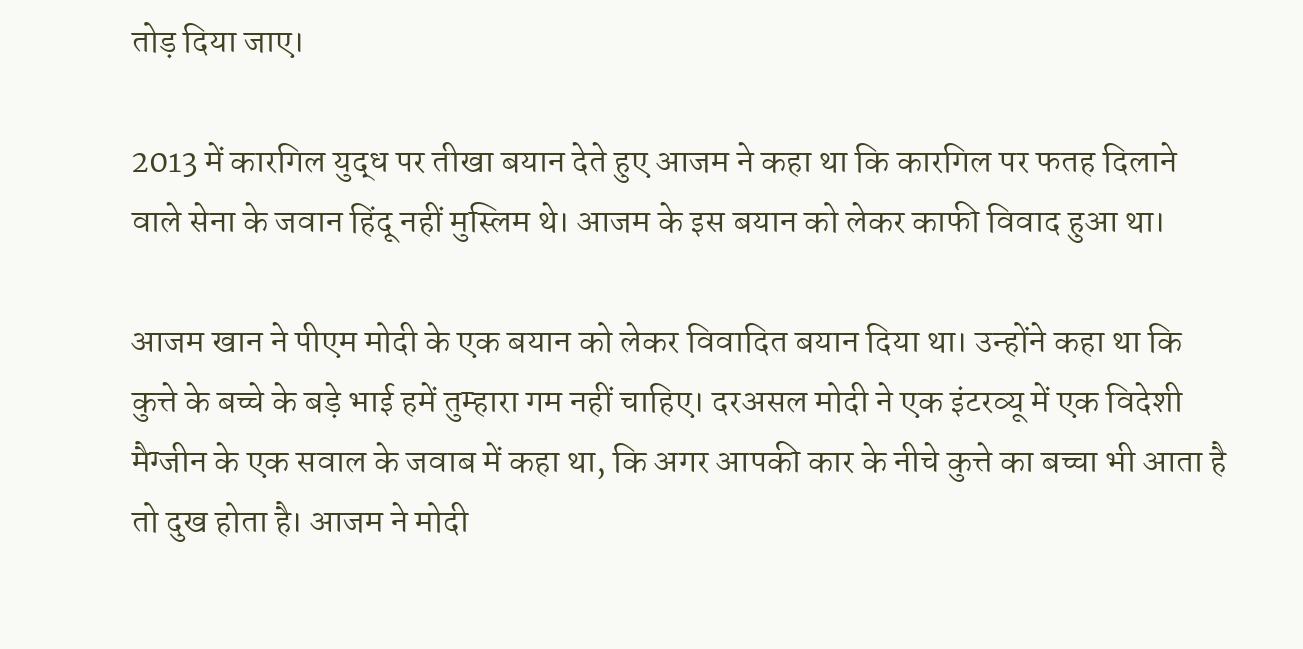तोड़ दिया जाए।

2013 में कारगिल युद्ध पर तीखा बयान देते हुए आजम ने कहा था कि कारगिल पर फतह दिलाने वाले सेना के जवान हिंदू नहीं मुस्लिम थे। आजम के इस बयान को लेकर काफी विवाद हुआ था।

आजम खान ने पीएम मोदी के एक बयान को लेकर विवादित बयान दिया था। उन्होंने कहा था कि कुत्ते के बच्चे के बड़े भाई हमें तुम्हारा गम नहीं चाहिए। दरअसल मोदी ने एक इंटरव्यू में एक विदेशी मैग्जीन के एक सवाल के जवाब में कहा था, कि अगर आपकी कार के नीचे कुत्ते का बच्चा भी आता है तो दुख होता है। आजम ने मोदी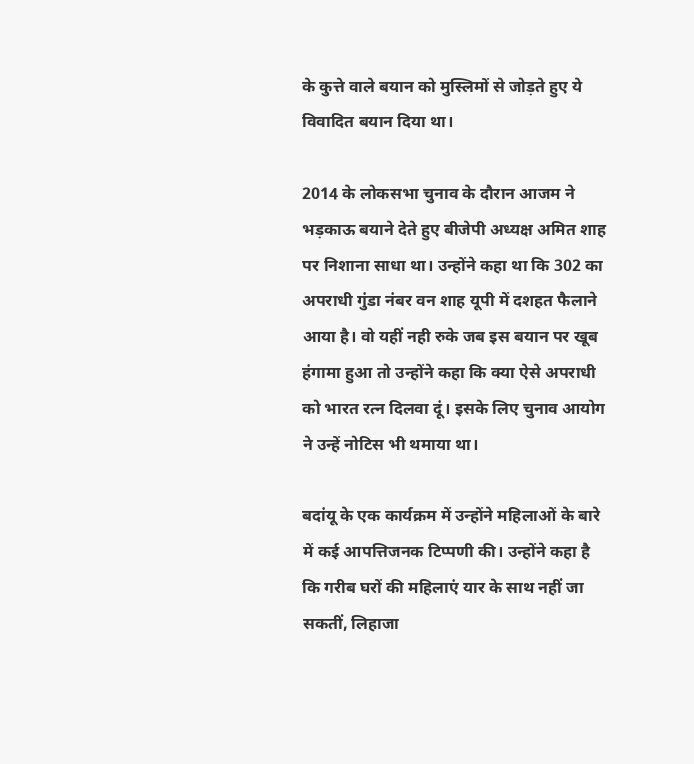के कुत्ते वाले बयान को मुस्लिमों से जोड़ते हुए ये विवादित बयान दिया था।

2014 के लोकसभा चुनाव के दौरान आजम ने भड़काऊ बयाने देते हुए बीजेपी अध्यक्ष अमित शाह पर निशाना साधा था। उन्होंने कहा था कि 302 का अपराधी गुंडा नंबर वन शाह यूपी में दशहत फैलाने आया है। वो यहीं नही रुके जब इस बयान पर खूब हंगामा हुआ तो उन्होंने कहा कि क्या ऐसे अपराधी को भारत रत्न दिलवा दूं। इसके लिए चुनाव आयोग ने उन्हें नोटिस भी थमाया था।

बदांयू के एक कार्यक्रम में उन्होंने महिलाओं के बारे में कई आपत्तिजनक टिप्पणी की। उन्होंने कहा है कि गरीब घरों की महिलाएं यार के साथ नहीं जा सकतीं, लिहाजा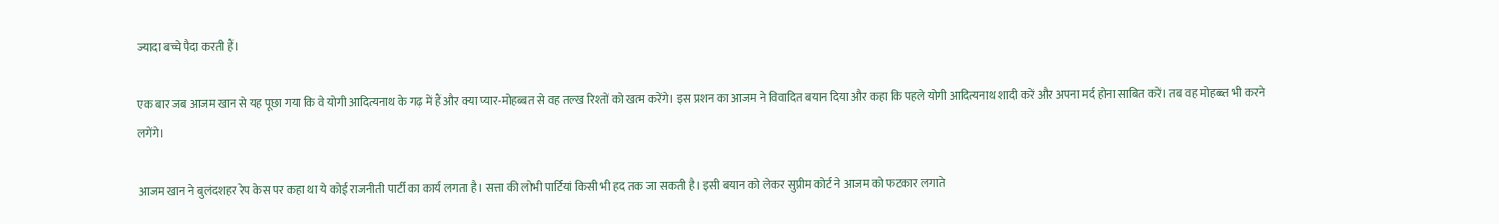ज्यादा बच्चे पैदा करती हैं।

एक बार जब आजम खान से यह पूछा गया कि वे योगी आदित्यनाथ के गढ़ में हैं और क्या प्यार-मोहब्बत से वह तल्ख रिश्तों को खत्म करेंगे। इस प्रशन का आजम ने विवादित बयान दिया और कहा कि पहले योगी आदित्यनाथ शादी करें और अपना मर्द होना साबित करें। तब वह मोहब्ब्त भी करने लगेंगे।

आजम खान ने बुलंदशहर रेप केस पर कहा था ये कोई राजनीती पार्टी का कार्य लगता है। सत्ता की लोभी पार्टियां किसी भी हद तक जा सकती है। इसी बयान को लेकर सुप्रीम कोर्ट ने आजम को फटकार लगाते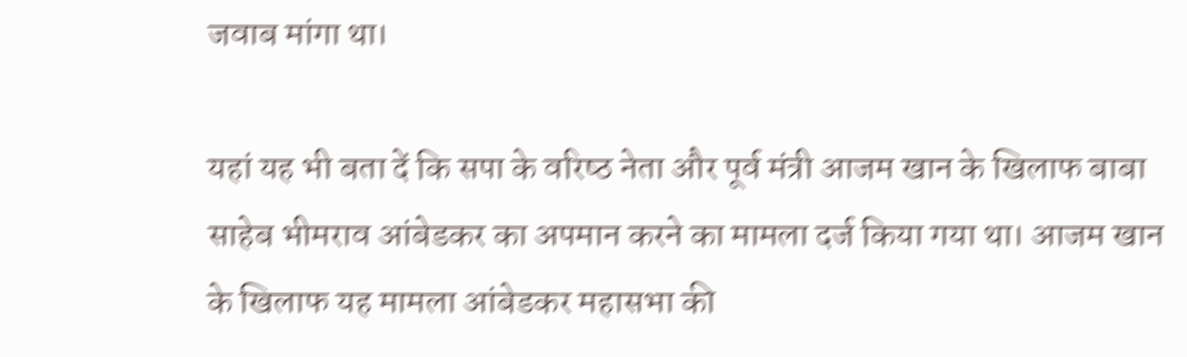जवाब मांगा था।

यहां यह भी बता दें कि सपा के वरिष्‍ठ नेता और पूर्व मंत्री आजम खान के खिलाफ बाबा साहेब भीमराव आंबेडकर का अपमान करने का मामला दर्ज किया गया था। आजम खान के खिलाफ यह मामला आंबेडकर महासभा की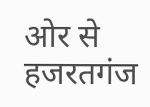ओर से हजरतगंज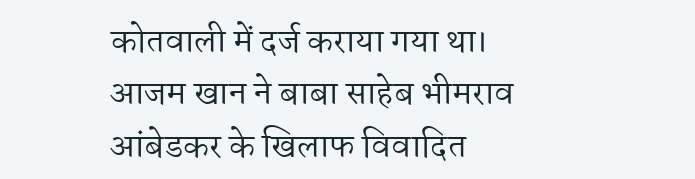कोतवाली में दर्ज कराया गया था। आजम खान ने बाबा साहेब भीमराव आंबेडकर के खिलाफ विवादित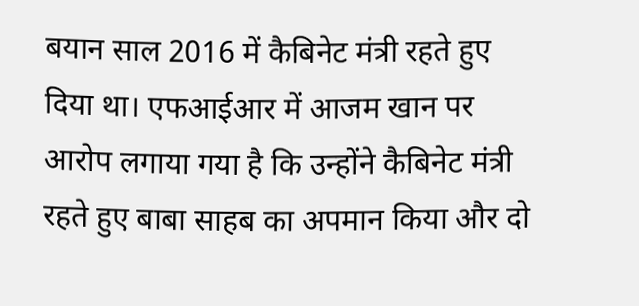बयान साल 2016 में कैबिनेट मंत्री रहते हुए दिया था। एफआईआर में आजम खान पर आरोप लगाया गया है कि उन्‍होंने कैबिनेट मंत्री रहते हुए बाबा साहब का अपमान किया और दो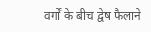वर्गों के बीच द्वेष फैलाने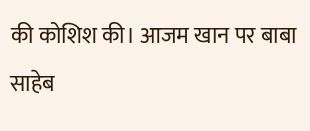की कोशिश की। आजम खान पर बाबा साहेब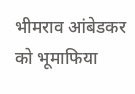भीमराव आंबेडकर को भूमाफिया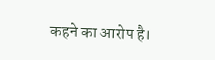कहने का आरोप है।